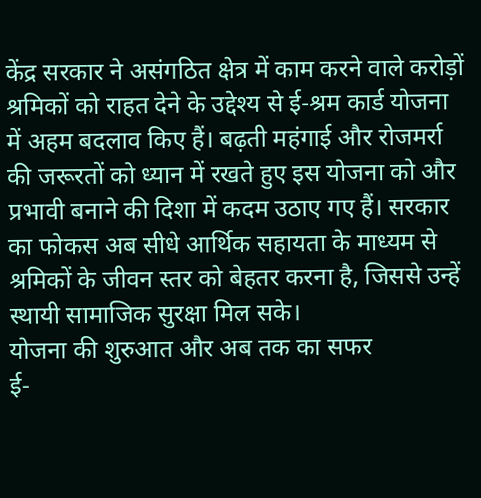केंद्र सरकार ने असंगठित क्षेत्र में काम करने वाले करोड़ों श्रमिकों को राहत देने के उद्देश्य से ई-श्रम कार्ड योजना में अहम बदलाव किए हैं। बढ़ती महंगाई और रोजमर्रा की जरूरतों को ध्यान में रखते हुए इस योजना को और प्रभावी बनाने की दिशा में कदम उठाए गए हैं। सरकार का फोकस अब सीधे आर्थिक सहायता के माध्यम से श्रमिकों के जीवन स्तर को बेहतर करना है, जिससे उन्हें स्थायी सामाजिक सुरक्षा मिल सके।
योजना की शुरुआत और अब तक का सफर
ई-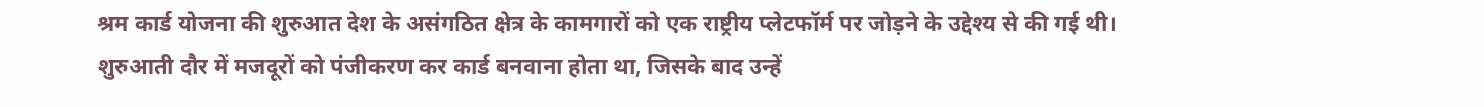श्रम कार्ड योजना की शुरुआत देश के असंगठित क्षेत्र के कामगारों को एक राष्ट्रीय प्लेटफॉर्म पर जोड़ने के उद्देश्य से की गई थी। शुरुआती दौर में मजदूरों को पंजीकरण कर कार्ड बनवाना होता था, जिसके बाद उन्हें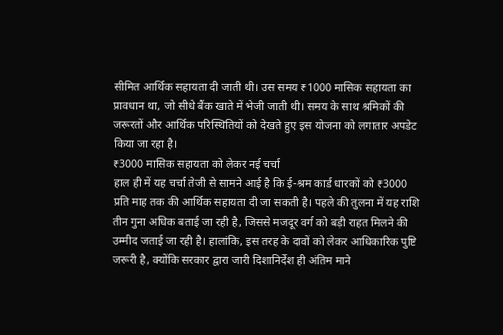सीमित आर्थिक सहायता दी जाती थी। उस समय ₹1000 मासिक सहायता का प्रावधान था, जो सीधे बैंक खाते में भेजी जाती थी। समय के साथ श्रमिकों की जरूरतों और आर्थिक परिस्थितियों को देखते हुए इस योजना को लगातार अपडेट किया जा रहा है।
₹3000 मासिक सहायता को लेकर नई चर्चा
हाल ही में यह चर्चा तेजी से सामने आई है कि ई-श्रम कार्ड धारकों को ₹3000 प्रति माह तक की आर्थिक सहायता दी जा सकती है। पहले की तुलना में यह राशि तीन गुना अधिक बताई जा रही है, जिससे मजदूर वर्ग को बड़ी राहत मिलने की उम्मीद जताई जा रही है। हालांकि, इस तरह के दावों को लेकर आधिकारिक पुष्टि जरूरी है, क्योंकि सरकार द्वारा जारी दिशानिर्देश ही अंतिम माने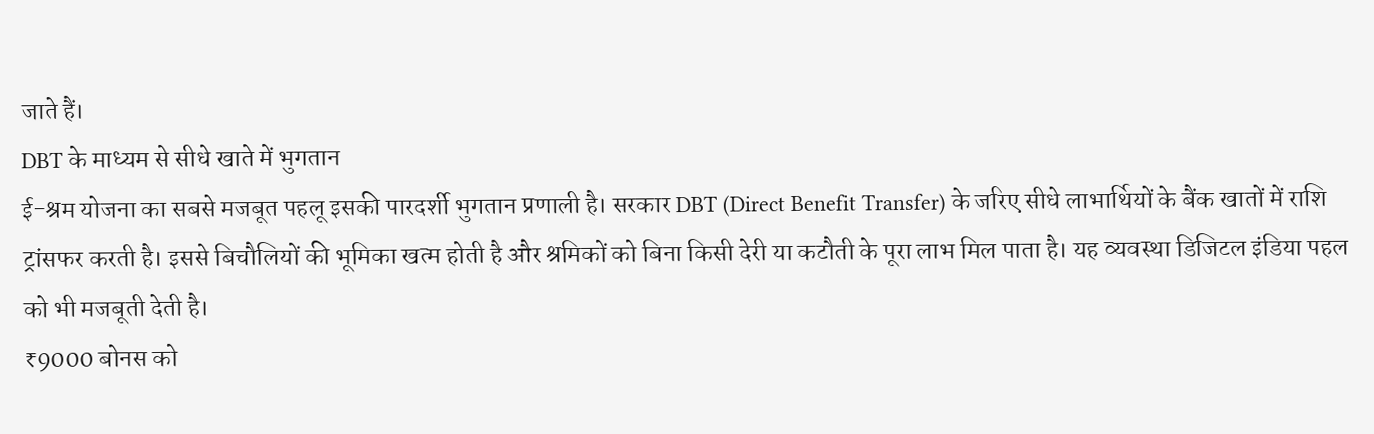जाते हैं।
DBT के माध्यम से सीधे खाते में भुगतान
ई-श्रम योजना का सबसे मजबूत पहलू इसकी पारदर्शी भुगतान प्रणाली है। सरकार DBT (Direct Benefit Transfer) के जरिए सीधे लाभार्थियों के बैंक खातों में राशि ट्रांसफर करती है। इससे बिचौलियों की भूमिका खत्म होती है और श्रमिकों को बिना किसी देरी या कटौती के पूरा लाभ मिल पाता है। यह व्यवस्था डिजिटल इंडिया पहल को भी मजबूती देती है।
₹9000 बोनस को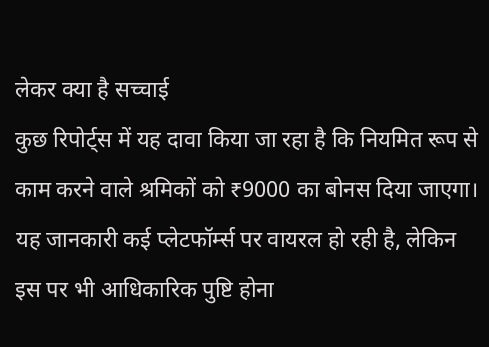लेकर क्या है सच्चाई
कुछ रिपोर्ट्स में यह दावा किया जा रहा है कि नियमित रूप से काम करने वाले श्रमिकों को ₹9000 का बोनस दिया जाएगा। यह जानकारी कई प्लेटफॉर्म्स पर वायरल हो रही है, लेकिन इस पर भी आधिकारिक पुष्टि होना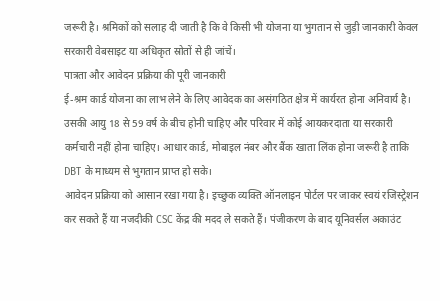जरूरी है। श्रमिकों को सलाह दी जाती है कि वे किसी भी योजना या भुगतान से जुड़ी जानकारी केवल सरकारी वेबसाइट या अधिकृत स्रोतों से ही जांचें।
पात्रता और आवेदन प्रक्रिया की पूरी जानकारी
ई-श्रम कार्ड योजना का लाभ लेने के लिए आवेदक का असंगठित क्षेत्र में कार्यरत होना अनिवार्य है। उसकी आयु 18 से 59 वर्ष के बीच होनी चाहिए और परिवार में कोई आयकरदाता या सरकारी कर्मचारी नहीं होना चाहिए। आधार कार्ड, मोबाइल नंबर और बैंक खाता लिंक होना जरूरी है ताकि DBT के माध्यम से भुगतान प्राप्त हो सके।
आवेदन प्रक्रिया को आसान रखा गया है। इच्छुक व्यक्ति ऑनलाइन पोर्टल पर जाकर स्वयं रजिस्ट्रेशन कर सकते हैं या नजदीकी CSC केंद्र की मदद ले सकते हैं। पंजीकरण के बाद यूनिवर्सल अकाउंट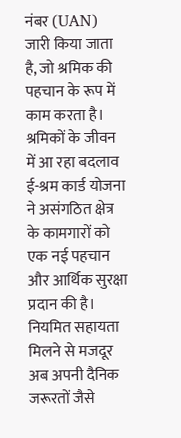नंबर (UAN) जारी किया जाता है, जो श्रमिक की पहचान के रूप में काम करता है।
श्रमिकों के जीवन में आ रहा बदलाव
ई-श्रम कार्ड योजना ने असंगठित क्षेत्र के कामगारों को एक नई पहचान और आर्थिक सुरक्षा प्रदान की है। नियमित सहायता मिलने से मजदूर अब अपनी दैनिक जरूरतों जैसे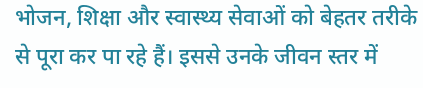भोजन, शिक्षा और स्वास्थ्य सेवाओं को बेहतर तरीके से पूरा कर पा रहे हैं। इससे उनके जीवन स्तर में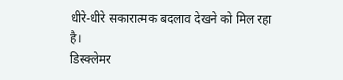धीरे-धीरे सकारात्मक बदलाव देखने को मिल रहा है।
डिस्क्लेमर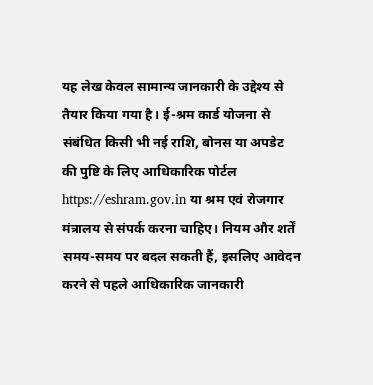यह लेख केवल सामान्य जानकारी के उद्देश्य से तैयार किया गया है। ई-श्रम कार्ड योजना से संबंधित किसी भी नई राशि, बोनस या अपडेट की पुष्टि के लिए आधिकारिक पोर्टल https://eshram.gov.in या श्रम एवं रोजगार मंत्रालय से संपर्क करना चाहिए। नियम और शर्तें समय-समय पर बदल सकती हैं, इसलिए आवेदन करने से पहले आधिकारिक जानकारी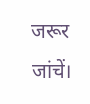जरूर जांचें।